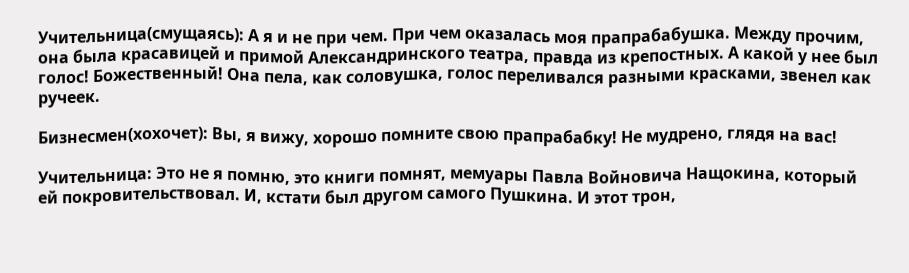Учительница(смущаясь): А я и не при чем. При чем оказалась моя прапрабабушка. Между прочим, она была красавицей и примой Александринского театра, правда из крепостных. А какой у нее был голос! Божественный! Она пела, как соловушка, голос переливался разными красками, звенел как ручеек.

Бизнесмен(хохочет): Вы, я вижу, хорошо помните свою прапрабабку! Не мудрено, глядя на вас!

Учительница: Это не я помню, это книги помнят, мемуары Павла Войновича Нащокина, который ей покровительствовал. И, кстати был другом самого Пушкина. И этот трон,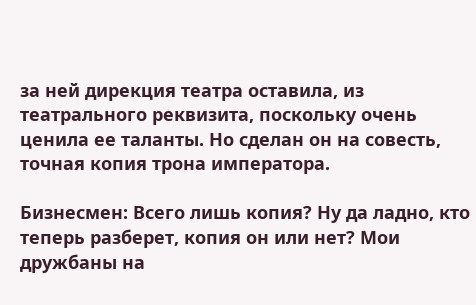за ней дирекция театра оставила, из театрального реквизита, поскольку очень ценила ее таланты. Но сделан он на совесть, точная копия трона императора.

Бизнесмен: Всего лишь копия? Ну да ладно, кто теперь разберет, копия он или нет? Мои дружбаны на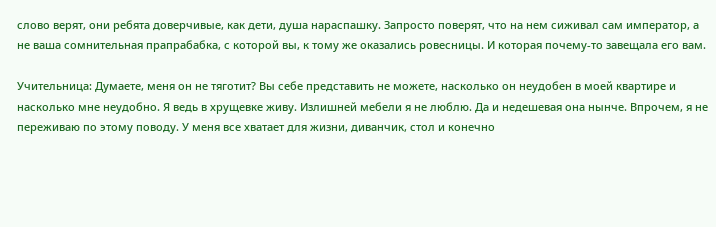слово верят, они ребята доверчивые, как дети, душа нараспашку. Запросто поверят, что на нем сиживал сам император, а не ваша сомнительная прапрабабка, с которой вы, к тому же оказались ровесницы. И которая почему-то завещала его вам.

Учительница: Думаете, меня он не тяготит? Вы себе представить не можете, насколько он неудобен в моей квартире и насколько мне неудобно. Я ведь в хрущевке живу. Излишней мебели я не люблю. Да и недешевая она нынче. Впрочем, я не переживаю по этому поводу. У меня все хватает для жизни, диванчик, стол и конечно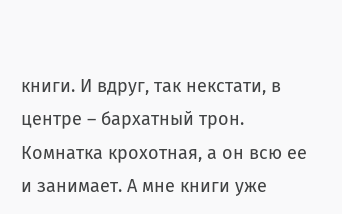книги. И вдруг, так некстати, в центре – бархатный трон. Комнатка крохотная, а он всю ее и занимает. А мне книги уже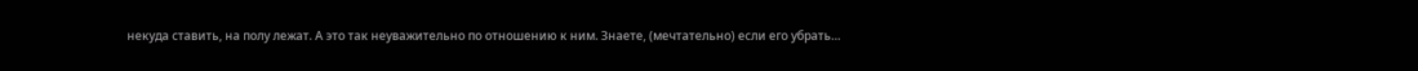некуда ставить, на полу лежат. А это так неуважительно по отношению к ним. Знаете, (мечтательно) если его убрать…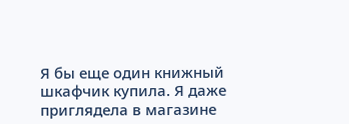Я бы еще один книжный шкафчик купила. Я даже приглядела в магазине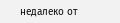недалеко от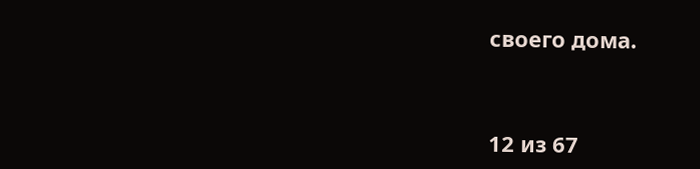своего дома.



12 из 67